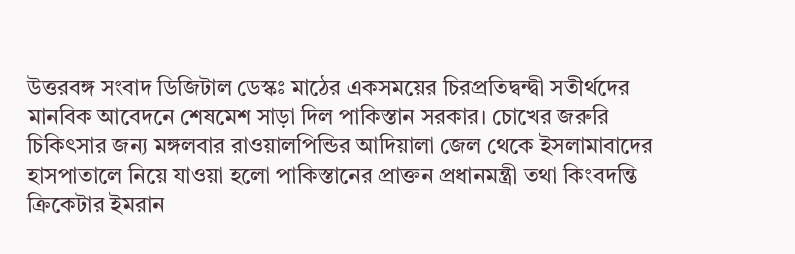উত্তরবঙ্গ সংবাদ ডিজিটাল ডেস্কঃ মাঠের একসময়ের চিরপ্রতিদ্বন্দ্বী সতীর্থদের মানবিক আবেদনে শেষমেশ সাড়া দিল পাকিস্তান সরকার। চোখের জরুরি চিকিৎসার জন্য মঙ্গলবার রাওয়ালপিন্ডির আদিয়ালা জেল থেকে ইসলামাবাদের হাসপাতালে নিয়ে যাওয়া হলো পাকিস্তানের প্রাক্তন প্রধানমন্ত্রী তথা কিংবদন্তি ক্রিকেটার ইমরান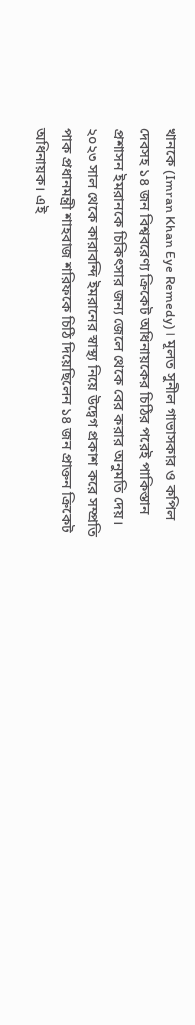খানকে (Imran Khan Eye Remedy)। মূলত সুনীল গাভাসকার ও কপিল দেবসহ ১৪ জন বিশ্ববরেণ্য ক্রিকেট অধিনায়কের চিঠির পরেই পাকিস্তান প্রশাসন ইমরানকে চিকিৎসার জন্য জেলে থেকে বের করার অনুমতি দেয়।
২০২৩ সাল থেকে কারাবন্দি ইমরানের স্বাস্থ্য নিয়ে উদ্বেগ প্রকাশ করে সম্প্রতি পাক প্রধানমন্ত্রী শাহবাজ শরিফকে চিঠি দিয়েছিলেন ১৪ জন প্রাক্তন ক্রিকেট অধিনায়ক। এই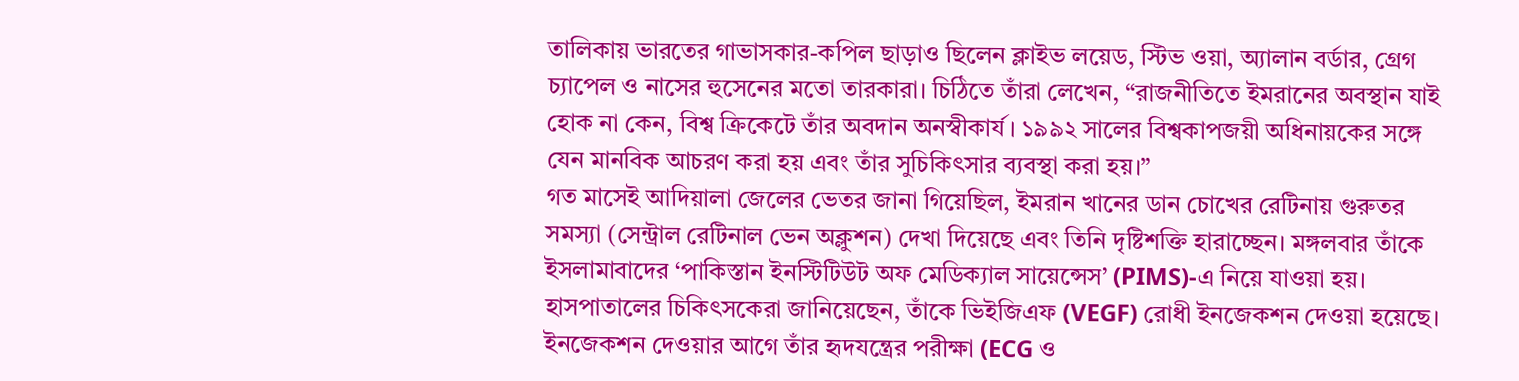তালিকায় ভারতের গাভাসকার-কপিল ছাড়াও ছিলেন ক্লাইভ লয়েড, স্টিভ ওয়া, অ্যালান বর্ডার, গ্রেগ চ্যাপেল ও নাসের হুসেনের মতো তারকারা। চিঠিতে তাঁরা লেখেন, “রাজনীতিতে ইমরানের অবস্থান যাই হোক না কেন, বিশ্ব ক্রিকেটে তাঁর অবদান অনস্বীকার্য। ১৯৯২ সালের বিশ্বকাপজয়ী অধিনায়কের সঙ্গে যেন মানবিক আচরণ করা হয় এবং তাঁর সুচিকিৎসার ব্যবস্থা করা হয়।”
গত মাসেই আদিয়ালা জেলের ভেতর জানা গিয়েছিল, ইমরান খানের ডান চোখের রেটিনায় গুরুতর সমস্যা (সেন্ট্রাল রেটিনাল ভেন অক্লুশন) দেখা দিয়েছে এবং তিনি দৃষ্টিশক্তি হারাচ্ছেন। মঙ্গলবার তাঁকে ইসলামাবাদের ‘পাকিস্তান ইনস্টিটিউট অফ মেডিক্যাল সায়েন্সেস’ (PIMS)-এ নিয়ে যাওয়া হয়। হাসপাতালের চিকিৎসকেরা জানিয়েছেন, তাঁকে ভিইজিএফ (VEGF) রোধী ইনজেকশন দেওয়া হয়েছে। ইনজেকশন দেওয়ার আগে তাঁর হৃদযন্ত্রের পরীক্ষা (ECG ও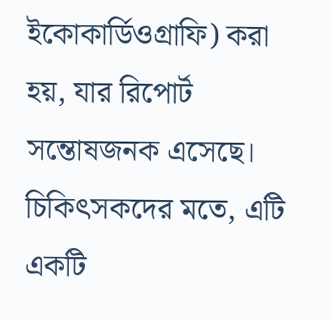ইকোকার্ডিওগ্রাফি) করা হয়, যার রিপোর্ট সন্তোষজনক এসেছে। চিকিৎসকদের মতে, এটি একটি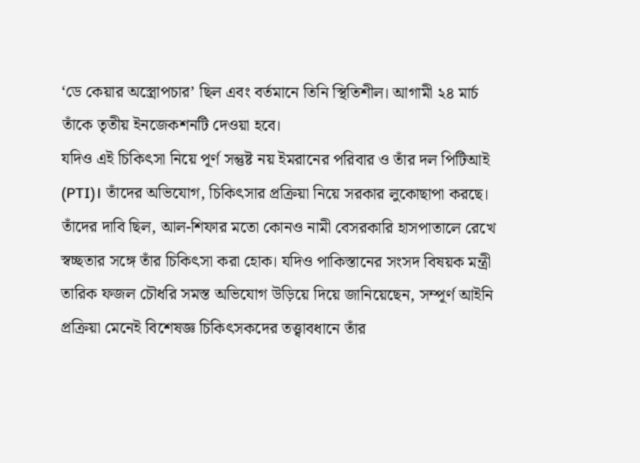‘ডে কেয়ার অস্ত্রোপচার’ ছিল এবং বর্তমানে তিনি স্থিতিশীল। আগামী ২৪ মার্চ তাঁকে তৃতীয় ইনজেকশনটি দেওয়া হবে।
যদিও এই চিকিৎসা নিয়ে পূর্ণ সন্তুষ্ট নয় ইমরানের পরিবার ও তাঁর দল পিটিআই (PTI)। তাঁদের অভিযোগ, চিকিৎসার প্রক্রিয়া নিয়ে সরকার লুকোছাপা করছে। তাঁদের দাবি ছিল, আল-শিফার মতো কোনও নামী বেসরকারি হাসপাতালে রেখে স্বচ্ছতার সঙ্গে তাঁর চিকিৎসা করা হোক। যদিও পাকিস্তানের সংসদ বিষয়ক মন্ত্রী তারিক ফজল চৌধরি সমস্ত অভিযোগ উড়িয়ে দিয়ে জানিয়েছেন, সম্পূর্ণ আইনি প্রক্রিয়া মেনেই বিশেষজ্ঞ চিকিৎসকদের তত্ত্বাবধানে তাঁর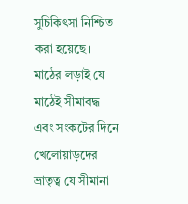সুচিকিৎসা নিশ্চিত করা হয়েছে।
মাঠের লড়াই যে মাঠেই সীমাবদ্ধ এবং সংকটের দিনে খেলোয়াড়দের ভ্রাতৃত্ব যে সীমানা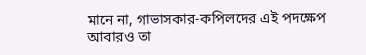মানে না, গাভাসকার-কপিলদের এই পদক্ষেপ আবারও তা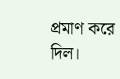প্রমাণ করে দিল।